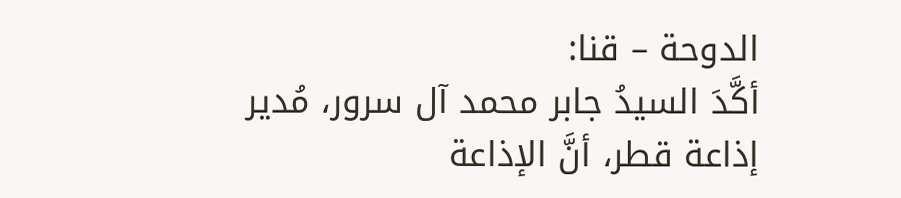الدوحة – قنا:
أكَّدَ السيدُ جابر محمد آل سرور، مُدير إذاعة قطر، أنَّ الإذاعة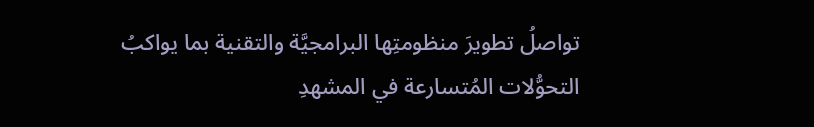تواصلُ تطويرَ منظومتِها البرامجيَّة والتقنية بما يواكبُ التحوُّلات المُتسارعة في المشهدِ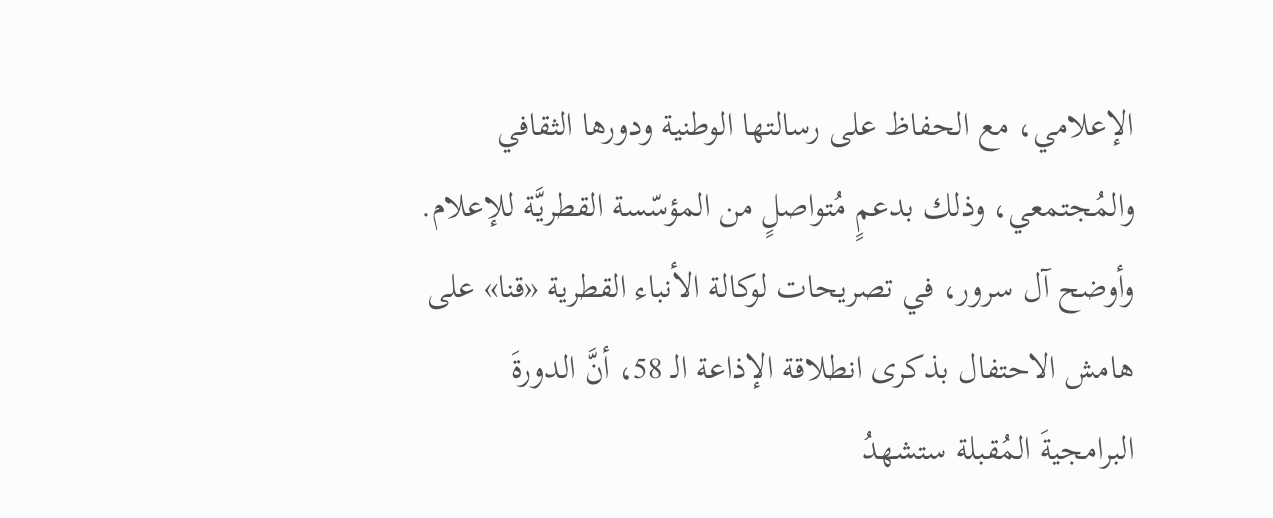الإعلامي، مع الحفاظ على رسالتها الوطنية ودورها الثقافي والمُجتمعي، وذلك بدعمٍ مُتواصلٍ من المؤسّسة القطريَّة للإعلام.
وأوضح آل سرور، في تصريحات لوكالة الأنباء القطرية «قنا» على هامش الاحتفال بذكرى انطلاقة الإذاعة الـ 58، أنَّ الدورةَ البرامجيةَ المُقبلة ستشهدُ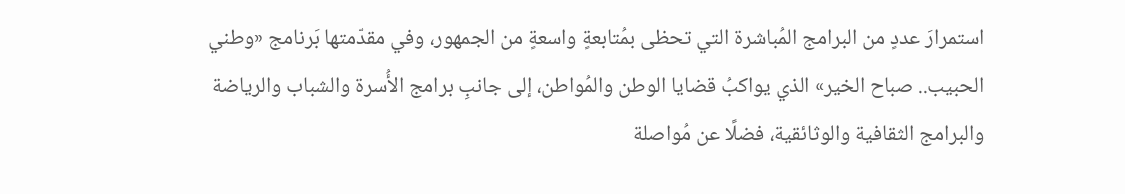استمرارَ عددٍ من البرامج المُباشرة التي تحظى بمُتابعةٍ واسعةٍ من الجمهور، وفي مقدّمتها بَرنامج «وطني الحبيب.. صباح الخير» الذي يواكبُ قضايا الوطن والمُواطن، إلى جانبِ برامج الأُسرة والشباب والرياضة والبرامج الثقافية والوثائقية، فضلًا عن مُواصلة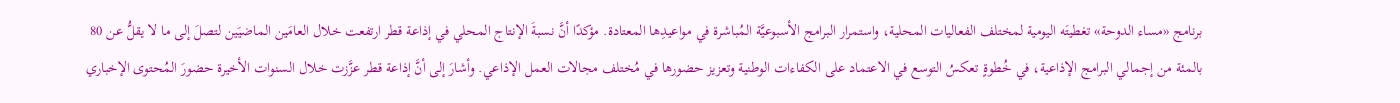برنامج «مساء الدوحة» تغطيتَه اليومية لمختلف الفعاليات المحلية، واستمرار البرامج الأسبوعيَّة المُباشرة في مواعيدِها المعتادة. مؤكدًا أنَّ نسبةَ الإنتاج المحلي في إذاعة قطر ارتفعت خلال العامَين الماضيَين لتصلَ إلى ما لا يقلُّ عن 80 بالمئة من إجمالي البرامج الإذاعية، في خُطوةٍ تعكسُ التوسع في الاعتماد على الكفاءات الوطنية وتعزيز حضورها في مُختلف مجالات العمل الإذاعي. وأشارَ إلى أنَّ إذاعة قطر عزَّزت خلال السنوات الأخيرة حضورَ المُحتوى الإخباري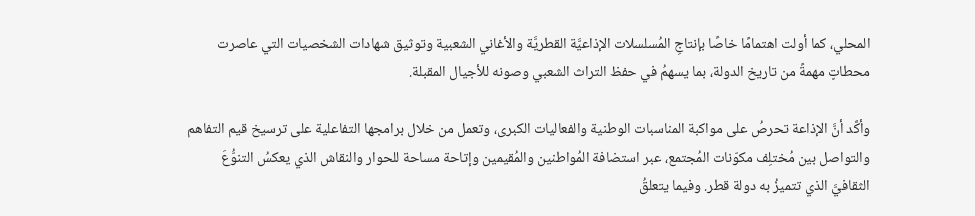المحلي، كما أولت اهتمامًا خاصًا بإنتاجِ المُسلسلات الإذاعيَّة القطريَّة والأغاني الشعبية وتوثيق شهادات الشخصيات التي عاصرت محطاتٍ مهمةً من تاريخ الدولة، بما يسهمُ في حفظ التراث الشعبي وصونه للأجيال المقبلة.

وأكَّد أنَّ الإذاعة تحرصُ على مواكبة المناسبات الوطنية والفعاليات الكبرى، وتعمل من خلال برامجها التفاعلية على ترسيخ قيم التفاهم والتواصل بين مُختلِف مكوّنات المُجتمع، عبر استضافة المُواطنين والمُقيمين وإتاحة مساحة للحوار والنقاش الذي يعكسُ التنوُّعَ الثقافيَّ الذي تتميزُ به دولة قطر. وفيما يتعلقُ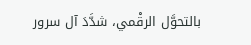بالتحوَّل الرقْمي، شدَّدَ آل سرور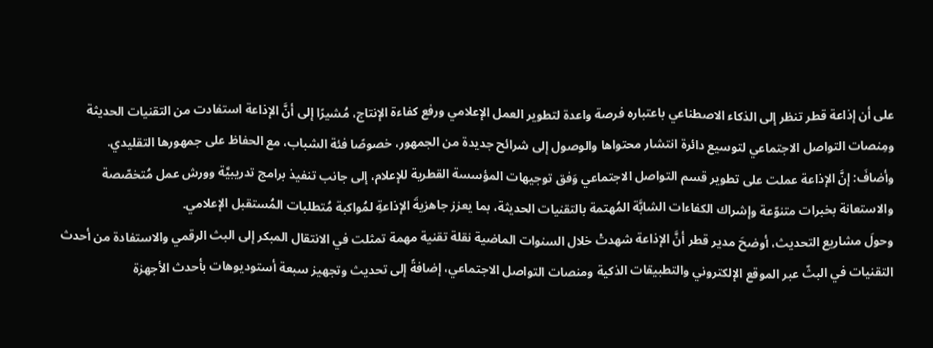على أن إذاعة قطر تنظر إلى الذكاء الاصطناعي باعتباره فرصة واعدة لتطوير العمل الإعلامي ورفع كفاءة الإنتاج، مُشيرًا إلى أنَّ الإذاعة استفادت من التقنيات الحديثة ومِنصات التواصل الاجتماعي لتوسيع دائرة انتشار محتواها والوصول إلى شرائح جديدة من الجمهور، خصوصًا فئة الشباب، مع الحفاظ على جمهورها التقليدي.
وأضافَ: إنَّ الإذاعة عملت على تطوير قسم التواصل الاجتماعي وَفق توجيهات المؤسسة القطرية للإعلام، إلى جانب تنفيذ برامج تدريبيَّة وورش عمل مُتخصّصة والاستعانة بخبرات متنوّعة وإشراك الكفاءات الشابَّة المُهتمة بالتقنيات الحديثة، بما يعزز جاهزيةَ الإذاعةِ لمُواكبة مُتطلبات المُستقبل الإعلامي.
وحولَ مشاريع التحديث، أوضحَ مدير قطر أنَّ الإذاعة شهدتْ خلال السنوات الماضية نقلة تقنية مهمة تمثلت في الانتقال المبكر إلى البث الرقمي والاستفادة من أحدث التقنيات في البثّ عبر الموقع الإلكتروني والتطبيقات الذكية ومنصات التواصل الاجتماعي، إضافةً إلى تحديث وتجهيز سبعة أستوديوهات بأحدث الأجهزة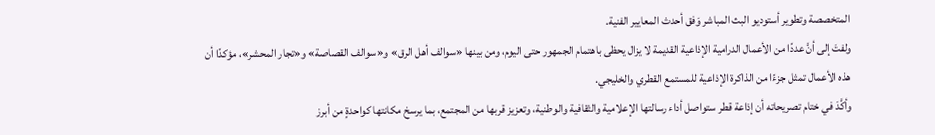المتخصصة وتطوير أستوديو البث المباشر وَفق أحدث المعايير الفنية.
ولفتَ إلى أنَّ عددًا من الأعمال الدرامية الإذاعية القديمة لا يزال يحظى باهتمام الجمهور حتى اليوم، ومن بينها «سوالف أهل الرق» و«سوالف القصاصة» و«تجار المحشر»، مؤكدًا أن هذه الأعمال تمثل جزءًا من الذاكرة الإذاعية للمستمع القطري والخليجي.
وأكَّدَ في ختام تصريحاته أن إذاعة قطر ستواصل أداء رسالتها الإعلامية والثقافية والوطنية، وتعزيز قربها من المجتمع، بما يرسخ مكانتها كواحدةٍ من أبرز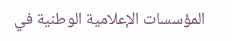المؤسسات الإعلامية الوطنية في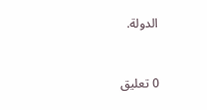الدولة.



0 تعليق